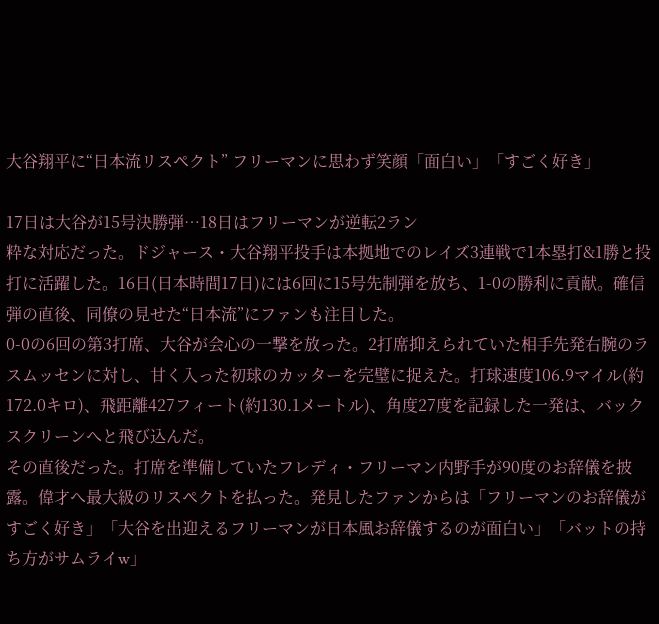大谷翔平に“日本流リスペクト” フリーマンに思わず笑顔「面白い」「すごく好き」

17日は大谷が15号決勝弾…18日はフリーマンが逆転2ラン
粋な対応だった。ドジャース・大谷翔平投手は本拠地でのレイズ3連戦で1本塁打&1勝と投打に活躍した。16日(日本時間17日)には6回に15号先制弾を放ち、1-0の勝利に貢献。確信弾の直後、同僚の見せた“日本流”にファンも注目した。
0-0の6回の第3打席、大谷が会心の一撃を放った。2打席抑えられていた相手先発右腕のラスムッセンに対し、甘く入った初球のカッターを完璧に捉えた。打球速度106.9マイル(約172.0キロ)、飛距離427フィート(約130.1メートル)、角度27度を記録した一発は、バックスクリーンへと飛び込んだ。
その直後だった。打席を準備していたフレディ・フリーマン内野手が90度のお辞儀を披露。偉才へ最大級のリスペクトを払った。発見したファンからは「フリーマンのお辞儀がすごく好き」「大谷を出迎えるフリーマンが日本風お辞儀するのが面白い」「バットの持ち方がサムライw」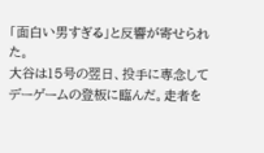「面白い男すぎる」と反響が寄せられた。
大谷は15号の翌日、投手に専念してデーゲームの登板に臨んだ。走者を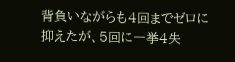背負いながらも4回までゼロに抑えたが、5回に一挙4失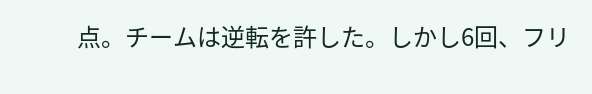点。チームは逆転を許した。しかし6回、フリ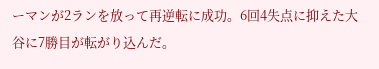ーマンが2ランを放って再逆転に成功。6回4失点に抑えた大谷に7勝目が転がり込んだ。